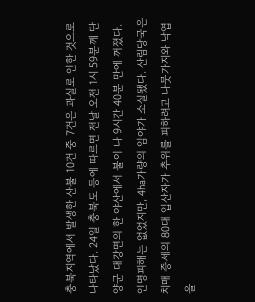충북지역에서 발생한 산불 10건 중 7건은 과실로 인한 것으로 나타났다. 24일 충북도 등에 따르면 전날 오전 1시 59분께 단양군 대강면의 한 야산에서 불이 나 9시간 40분 만에 꺼졌다. 인명피해는 없었지만, 4㏊가량의 임야가 소실됐다. 산림당국은 치매 증세의 80대 입산자가 추위를 피하려고 나뭇가지와 낙엽을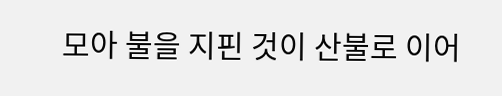모아 불을 지핀 것이 산불로 이어